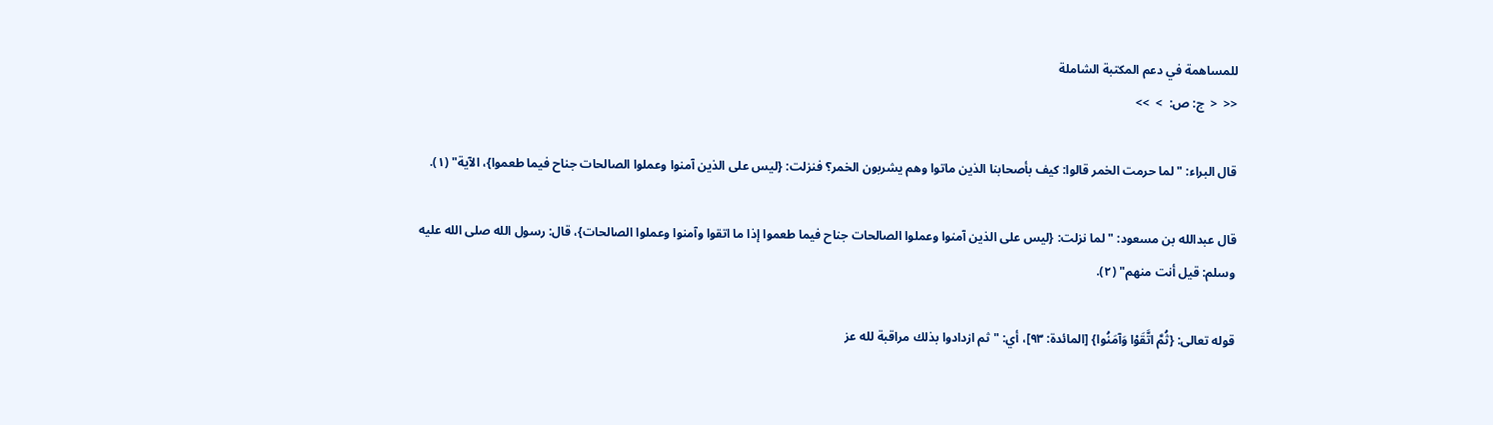للمساهمة في دعم المكتبة الشاملة
<<  <  ج: ص:  >  >>

قال البراء: " لما حرمت الخمر قالوا: كيف بأصحابنا الذين ماتوا وهم يشربون الخمر؟ فنزلت: {ليس على الذين آمنوا وعملوا الصالحات جناح فيما طعموا}، الآية" (١).

قال عبدالله بن مسعود: " لما نزلت: {ليس على الذين آمنوا وعملوا الصالحات جناح فيما طعموا إذا ما اتقوا وآمنوا وعملوا الصالحات}، قال: رسول الله صلى الله عليه وسلم: قيل أنت منهم" (٢).

قوله تعالى: {ثُمَّ اتَّقَوْا وَآمَنُوا} [المائدة: ٩٣]، أي: " ثم ازدادوا بذلك مراقبة لله عز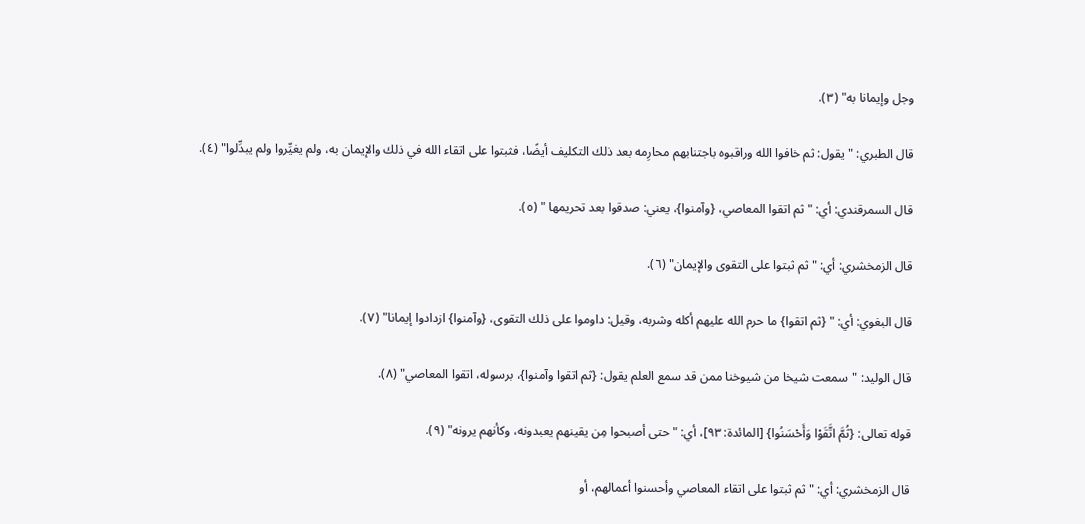وجل وإيمانا به" (٣).

قال الطبري: " يقول: ثم خافوا الله وراقبوه باجتنابهم محارِمه بعد ذلك التكليف أيضًا، فثبتوا على اتقاء الله في ذلك والإيمان به، ولم يغيِّروا ولم يبدِّلوا" (٤).

قال السمرقندي: أي: "ثم اتقوا المعاصي، {وآمنوا}، يعني: صدقوا بعد تحريمها " (٥).

قال الزمخشري: أي: " ثم ثبتوا على التقوى والإيمان" (٦).

قال البغوي: أي: " {ثم اتقوا} ما حرم الله عليهم أكله وشربه، وقيل: داوموا على ذلك التقوى، {وآمنوا} ازدادوا إيمانا" (٧).

قال الوليد: "سمعت شيخا من شيوخنا ممن قد سمع العلم يقول: {ثم اتقوا وآمنوا}، برسوله، اتقوا المعاصي" (٨).

قوله تعالى: {ثُمَّ اتَّقَوْا وَأَحْسَنُوا} [المائدة: ٩٣]، أي: " حتى أصبحوا مِن يقينهم يعبدونه، وكأنهم يرونه" (٩).

قال الزمخشري: أي: " ثم ثبتوا على اتقاء المعاصي وأحسنوا أعمالهم، أو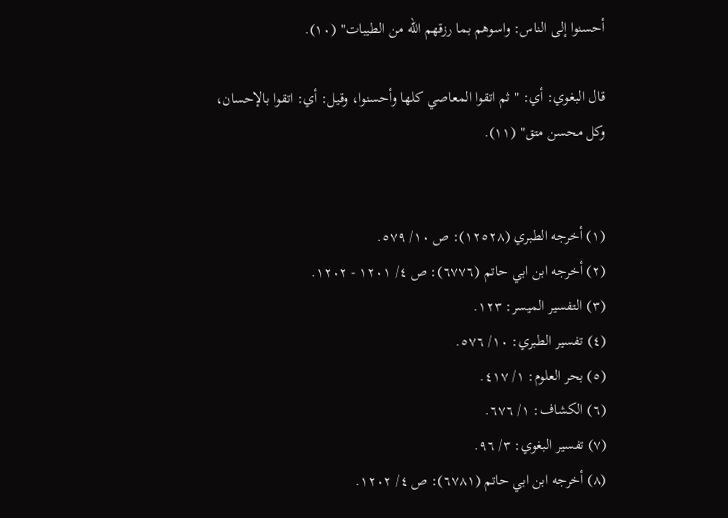أحسنوا إلى الناس: واسوهم بما رزقهم الله من الطيبات" (١٠).

قال البغوي: أي: " ثم اتقوا المعاصي كلها وأحسنوا، وقيل: أي: اتقوا بالإحسان، وكل محسن متق" (١١).


(١) أخرجه الطبري (١٢٥٢٨): ص ١٠/ ٥٧٩.
(٢) أخرجه ابن ابي حاتم (٦٧٧٦): ص ٤/ ١٢٠١ - ١٢٠٢.
(٣) التفسير الميسر: ١٢٣.
(٤) تفسير الطبري: ١٠/ ٥٧٦.
(٥) بحر العلوم: ١/ ٤١٧.
(٦) الكشاف: ١/ ٦٧٦.
(٧) تفسير البغوي: ٣/ ٩٦.
(٨) أخرجه ابن ابي حاتم (٦٧٨١): ص ٤/ ١٢٠٢.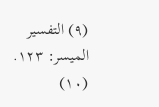(٩) التفسير الميسر: ١٢٣.
(١٠)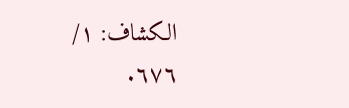الكشاف: ١/ ٦٧٦.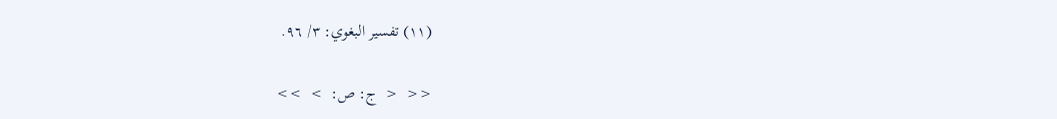(١١) تفسير البغوي: ٣/ ٩٦.

<<  <  ج: ص:  >  >>